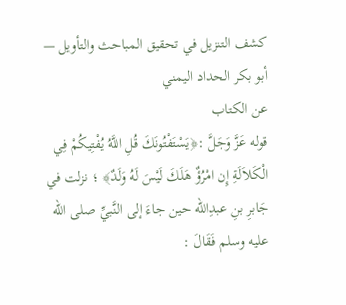كشف التنزيل في تحقيق المباحث والتأويل — أبو بكر الحداد اليمني
عن الكتاب
قوله عَزَّ وَجَلَّ :﴿يَسْتَفْتُونَكَ قُلِ اللَّهُ يُفْتِيكُمْ فِي الْكَلاَلَةِ إِن امْرُؤٌ هَلَكَ لَيْسَ لَهُ وَلَدٌ﴾ ؛ نزلت في جَابرِ بنِ عبدِالله حين جاءَ إلى النَّبيِّ صلى الله عليه وسلم فَقَالَ :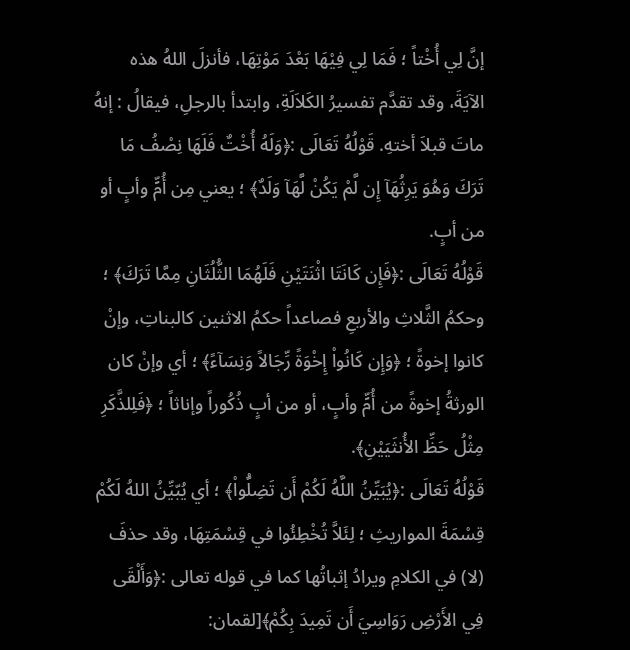إنَّ لِي أُخْتاً ؛ فَمَا لِي فِيْهَا بَعْدَ مَوْتِهَا، فأنزلَ اللهُ هذه الآيَةَ، وقد تقدَّم تفسيرُ الكَلاَلَةِ، وابتدأ بالرجلِ، فيقالُ : إنهُ ماتَ قبلاَ أختهِ. قَوْلُهُ تَعَالَى :﴿وَلَهُ أُخْتٌ فَلَهَا نِصْفُ مَا تَرَكَ وَهُوَ يَرِثُهَآ إِن لَّمْ يَكُنْ لَّهَآ وَلَدٌ﴾ ؛ يعني مِن أُمٍّ وأبٍ أو من أبٍ.
قَوْلُهُ تَعَالَى :﴿فَإِن كَانَتَا اثْنَتَيْنِ فَلَهُمَا الثُّلُثَانِ مِمَّا تَرَكَ﴾ ؛ وحكمُ الثَّلاثِ والأربعِ فصاعداً حكمُ الاثنين كالبناتِ، وإنْ كانوا إخوةً ؛ ﴿وَإِن كَانُواْ إِخْوَةً رِّجَالاً وَنِسَآءً﴾ ؛ أي وإنْ كان الورثةُ إخوةً من أُمٍّ وأبٍ، أو من أبٍ ذُكُوراً وإناثاً ؛ ﴿فَلِلذَّكَرِ مِثْلُ حَظِّ الأُنثَيَيْنِ﴾.
قَوْلُهُ تَعَالَى :﴿يُبَيِّنُ اللَّهُ لَكُمْ أَن تَضِلُّواْ﴾ ؛ أي يُبّيِّنُ اللهُ لَكُمْ قِسْمَةَ المواريثِ ؛ لِئَلاَّ تُخْطِئُوا في قِسْمَتِهَا، وقد حذفَ (لا) في الكلامِ ويرادُ إثباتُها كما في قوله تعالى :﴿وَأَلْقَى فِي الأَرْضِ رَوَاسِيَ أَن تَمِيدَ بِكُمْ﴾[لقمان: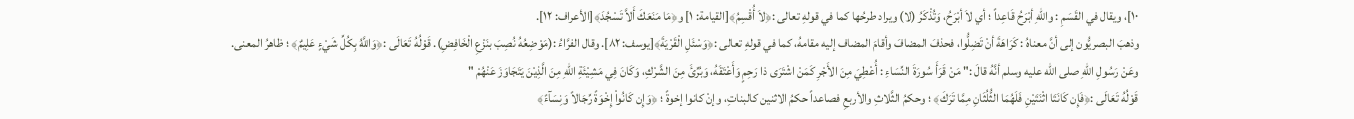١٠]، ويقال في القَسَمِ : واللهِ أبْرَحُ قَاعِداً ؛ أي لاَ أبْرَحُ، وَتُذْكَرُ (لا) ويراد طرحُها كما في قولهِ تعالى :﴿لاَ أُقْسِمُ﴾[القيامة: ١] و﴿مَا مَنَعَكَ أَلاَّ تَسْجُدَ﴾[الأعراف: ١٢].
وذهبَ البصريُّون إلى أنَّ معناهُ : كَرَاهَةَ أنْ تَضِلُّوا، فحذفَ المضافَ وأقامَ المضاف إليه مقامهُ، كما في قولهِ تعالى :﴿وَسْئَلِ الْقَرْيَةَ﴾[يوسف: ٨٢]. وقال الفرَّاءُ :(مَوْضِعُهُ نُصِبَ بنَزْعِ الْخَافِضِ). قَوْلُهُ تَعَالَى :﴿وَاللَّهُ بِكُلِّ شَيْءٍ عَلِيمٌ﴾ ؛ ظاهرُ المعنى.
وعَنْ رَسُولِ اللهِ صلى الله عليه وسلم أنَّهُ قالَ :" مَنْ قَرَأَ سُورَةَ النِّسَاءِ : أُعْطِيَ مِنَ الأَجْرِ كَمَنْ اشْتَرَى ذا رَحِمٍ وَأَعْتَقَهُ، وَبُرِّئَ مِنَ الشَّرْكِ، وَكَانَ فِي مَشِيْئَةِ اللهِ مِنَ الَّذِيْنَ يَتَجَاوَزَ عَنْهُمْ "
قَوْلُهُ تَعَالَى :﴿فَإِن كَانَتَا اثْنَتَيْنِ فَلَهُمَا الثُّلُثَانِ مِمَّا تَرَكَ﴾ ؛ وحكمُ الثَّلاثِ والأربعِ فصاعداً حكمُ الاثنين كالبناتِ، وإنْ كانوا إخوةً ؛ ﴿وَإِن كَانُواْ إِخْوَةً رِّجَالاً وَنِسَآءً﴾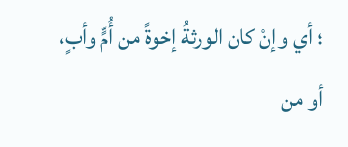؛ أي وإنْ كان الورثةُ إخوةً من أُمٍّ وأبٍ، أو من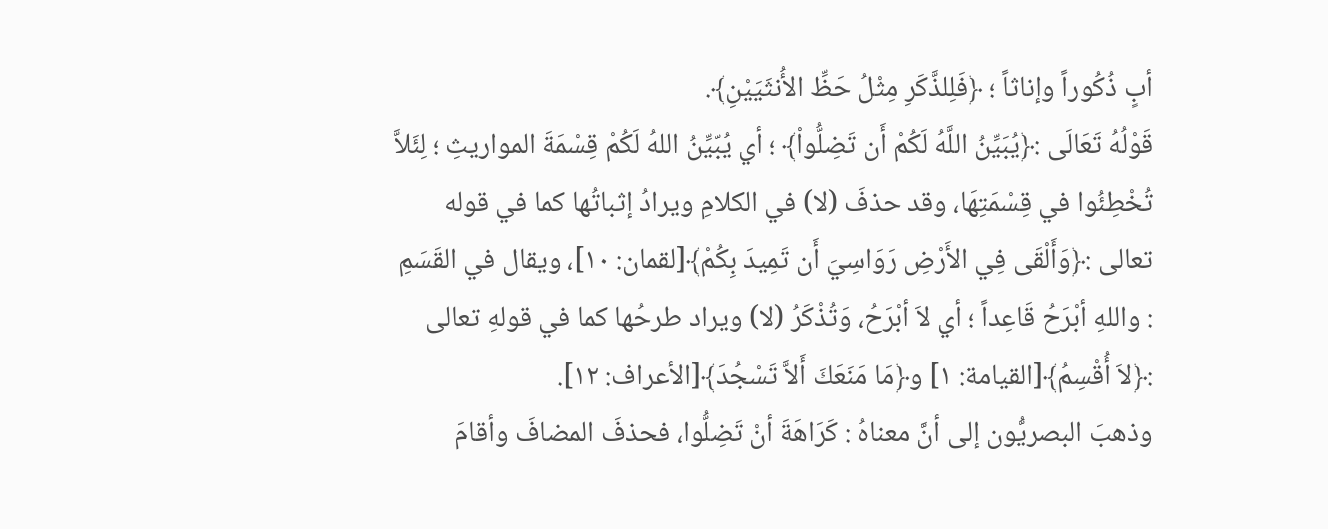أبٍ ذُكُوراً وإناثاً ؛ ﴿فَلِلذَّكَرِ مِثْلُ حَظِّ الأُنثَيَيْنِ﴾.
قَوْلُهُ تَعَالَى :﴿يُبَيِّنُ اللَّهُ لَكُمْ أَن تَضِلُّواْ﴾ ؛ أي يُبّيِّنُ اللهُ لَكُمْ قِسْمَةَ المواريثِ ؛ لِئَلاَّ تُخْطِئُوا في قِسْمَتِهَا، وقد حذفَ (لا) في الكلامِ ويرادُ إثباتُها كما في قوله تعالى :﴿وَأَلْقَى فِي الأَرْضِ رَوَاسِيَ أَن تَمِيدَ بِكُمْ﴾[لقمان: ١٠]، ويقال في القَسَمِ : واللهِ أبْرَحُ قَاعِداً ؛ أي لاَ أبْرَحُ، وَتُذْكَرُ (لا) ويراد طرحُها كما في قولهِ تعالى :﴿لاَ أُقْسِمُ﴾[القيامة: ١] و﴿مَا مَنَعَكَ أَلاَّ تَسْجُدَ﴾[الأعراف: ١٢].
وذهبَ البصريُّون إلى أنَّ معناهُ : كَرَاهَةَ أنْ تَضِلُّوا، فحذفَ المضافَ وأقامَ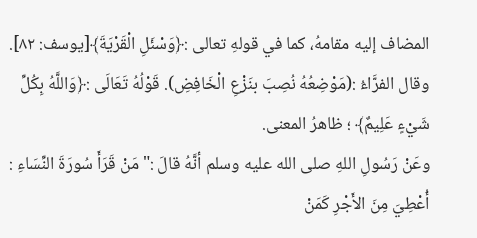المضاف إليه مقامهُ، كما في قولهِ تعالى :﴿وَسْئَلِ الْقَرْيَةَ﴾[يوسف: ٨٢]. وقال الفرَّاءُ :(مَوْضِعُهُ نُصِبَ بنَزْعِ الْخَافِضِ). قَوْلُهُ تَعَالَى :﴿وَاللَّهُ بِكُلِّ شَيْءٍ عَلِيمٌ﴾ ؛ ظاهرُ المعنى.
وعَنْ رَسُولِ اللهِ صلى الله عليه وسلم أنَّهُ قالَ :" مَنْ قَرَأَ سُورَةَ النِّسَاءِ : أُعْطِيَ مِنَ الأَجْرِ كَمَنْ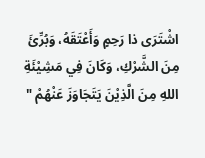اشْتَرَى ذا رَحِمٍ وَأَعْتَقَهُ، وَبُرِّئَ مِنَ الشَّرْكِ، وَكَانَ فِي مَشِيْئَةِ اللهِ مِنَ الَّذِيْنَ يَتَجَاوَزَ عَنْهُمْ "